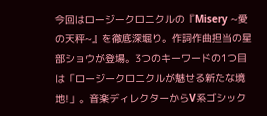今回はロージークロニクルの『Misery ~愛の天秤~』を徹底深堀り。作詞作曲担当の星部ショウが登場。3つのキーワードの1つ目は「ロージークロニクルが魅せる新たな境地!」。音楽ディレクターからV系ゴシック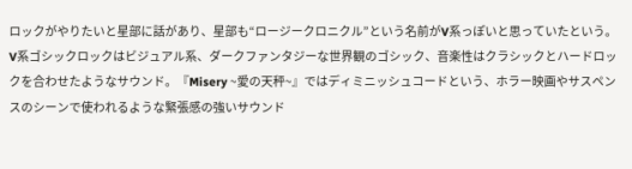ロックがやりたいと星部に話があり、星部も“ロージークロニクル”という名前がV系っぽいと思っていたという。V系ゴシックロックはビジュアル系、ダークファンタジーな世界観のゴシック、音楽性はクラシックとハードロックを合わせたようなサウンド。『Misery ~愛の天秤~』ではディミニッシュコードという、ホラー映画やサスペンスのシーンで使われるような緊張感の強いサウンド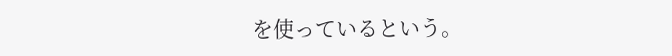を使っているという。